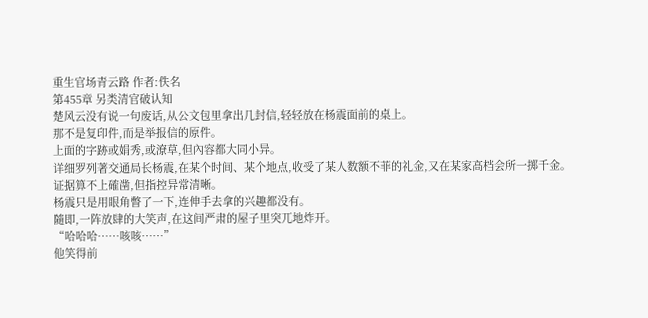重生官场青云路 作者:佚名
第455章 另类清官破认知
楚风云没有说一句废话,从公文包里拿出几封信,轻轻放在杨震面前的桌上。
那不是复印件,而是举报信的原件。
上面的字跡或娟秀,或潦草,但內容都大同小异。
详细罗列著交通局长杨震,在某个时间、某个地点,收受了某人数额不菲的礼金,又在某家高档会所一掷千金。
证据算不上確凿,但指控异常清晰。
杨震只是用眼角瞥了一下,连伸手去拿的兴趣都没有。
隨即,一阵放肆的大笑声,在这间严肃的屋子里突兀地炸开。
“哈哈哈……咳咳……”
他笑得前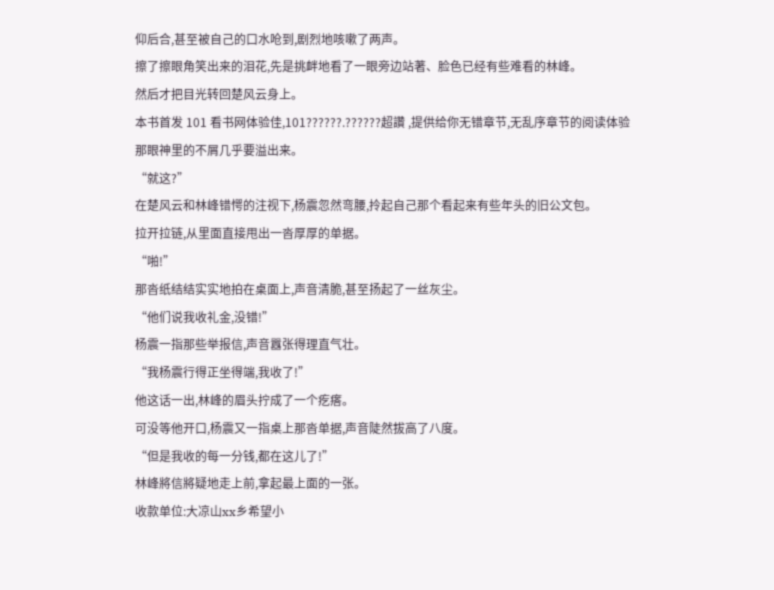仰后合,甚至被自己的口水呛到,剧烈地咳嗽了两声。
擦了擦眼角笑出来的泪花,先是挑衅地看了一眼旁边站著、脸色已经有些难看的林峰。
然后才把目光转回楚风云身上。
本书首发 101 看书网体验佳,101??????.??????超讚 ,提供给你无错章节,无乱序章节的阅读体验
那眼神里的不屑几乎要溢出来。
“就这?”
在楚风云和林峰错愕的注视下,杨震忽然弯腰,拎起自己那个看起来有些年头的旧公文包。
拉开拉链,从里面直接甩出一沓厚厚的单据。
“啪!”
那沓纸结结实实地拍在桌面上,声音清脆,甚至扬起了一丝灰尘。
“他们说我收礼金,没错!”
杨震一指那些举报信,声音囂张得理直气壮。
“我杨震行得正坐得端,我收了!”
他这话一出,林峰的眉头拧成了一个疙瘩。
可没等他开口,杨震又一指桌上那沓单据,声音陡然拔高了八度。
“但是我收的每一分钱,都在这儿了!”
林峰將信將疑地走上前,拿起最上面的一张。
收款单位:大凉山xx乡希望小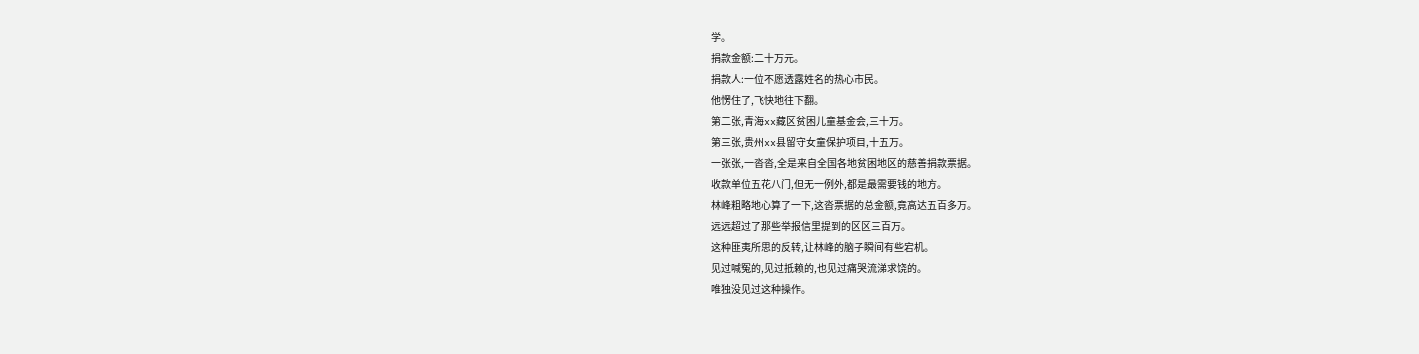学。
捐款金额:二十万元。
捐款人:一位不愿透露姓名的热心市民。
他愣住了,飞快地往下翻。
第二张,青海xx藏区贫困儿童基金会,三十万。
第三张,贵州xx县留守女童保护项目,十五万。
一张张,一沓沓,全是来自全国各地贫困地区的慈善捐款票据。
收款单位五花八门,但无一例外,都是最需要钱的地方。
林峰粗略地心算了一下,这沓票据的总金额,竟高达五百多万。
远远超过了那些举报信里提到的区区三百万。
这种匪夷所思的反转,让林峰的脑子瞬间有些宕机。
见过喊冤的,见过抵赖的,也见过痛哭流涕求饶的。
唯独没见过这种操作。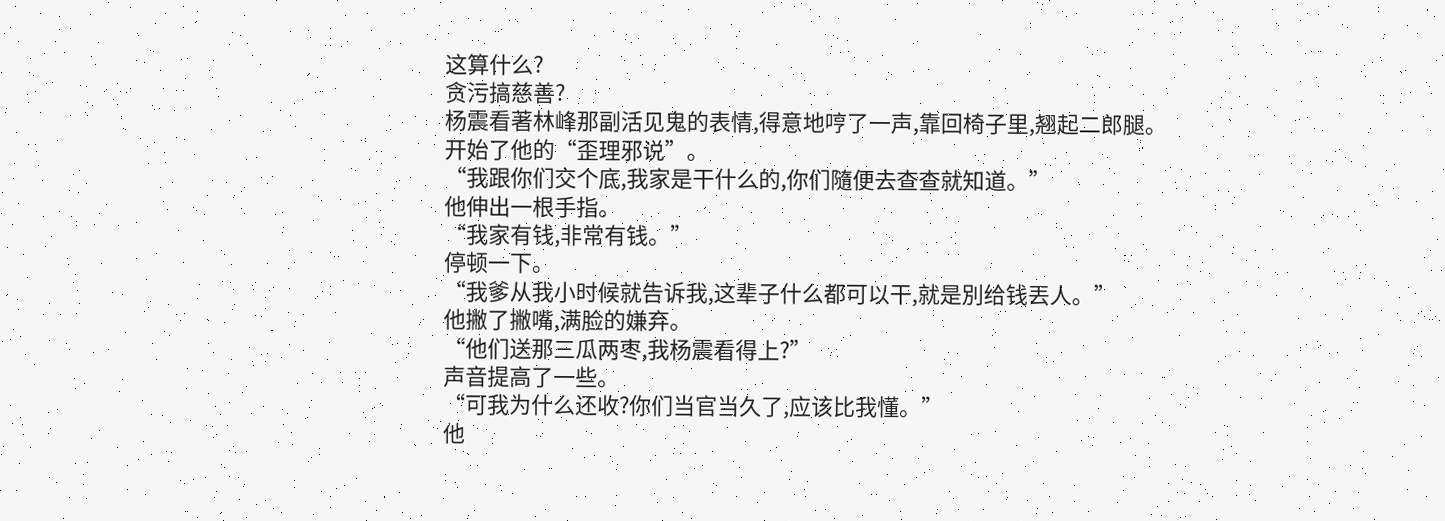这算什么?
贪污搞慈善?
杨震看著林峰那副活见鬼的表情,得意地哼了一声,靠回椅子里,翘起二郎腿。
开始了他的“歪理邪说”。
“我跟你们交个底,我家是干什么的,你们隨便去查查就知道。”
他伸出一根手指。
“我家有钱,非常有钱。”
停顿一下。
“我爹从我小时候就告诉我,这辈子什么都可以干,就是別给钱丟人。”
他撇了撇嘴,满脸的嫌弃。
“他们送那三瓜两枣,我杨震看得上?”
声音提高了一些。
“可我为什么还收?你们当官当久了,应该比我懂。”
他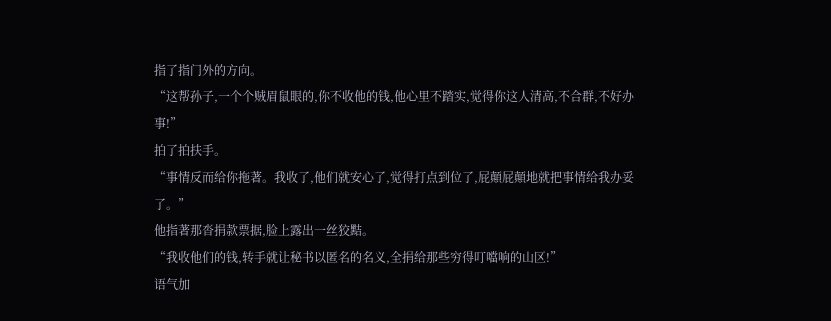指了指门外的方向。
“这帮孙子,一个个贼眉鼠眼的,你不收他的钱,他心里不踏实,觉得你这人清高,不合群,不好办事!”
拍了拍扶手。
“事情反而给你拖著。我收了,他们就安心了,觉得打点到位了,屁顛屁顛地就把事情给我办妥了。”
他指著那沓捐款票据,脸上露出一丝狡黠。
“我收他们的钱,转手就让秘书以匿名的名义,全捐给那些穷得叮噹响的山区!”
语气加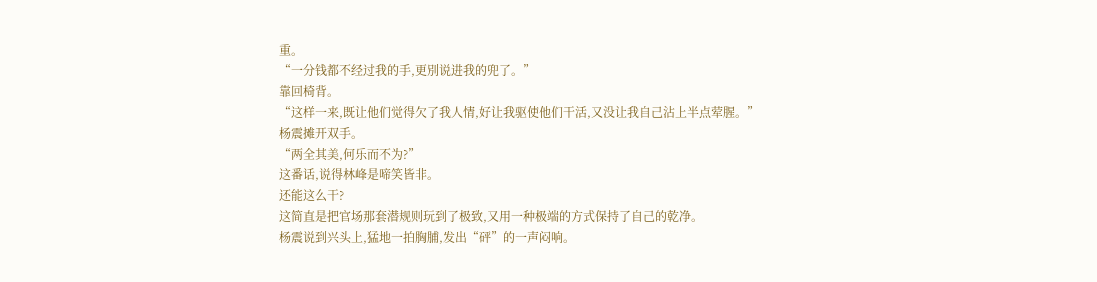重。
“一分钱都不经过我的手,更別说进我的兜了。”
靠回椅背。
“这样一来,既让他们觉得欠了我人情,好让我驱使他们干活,又没让我自己沾上半点荤腥。”
杨震摊开双手。
“两全其美,何乐而不为?”
这番话,说得林峰是啼笑皆非。
还能这么干?
这简直是把官场那套潜规则玩到了极致,又用一种极端的方式保持了自己的乾净。
杨震说到兴头上,猛地一拍胸脯,发出“砰”的一声闷响。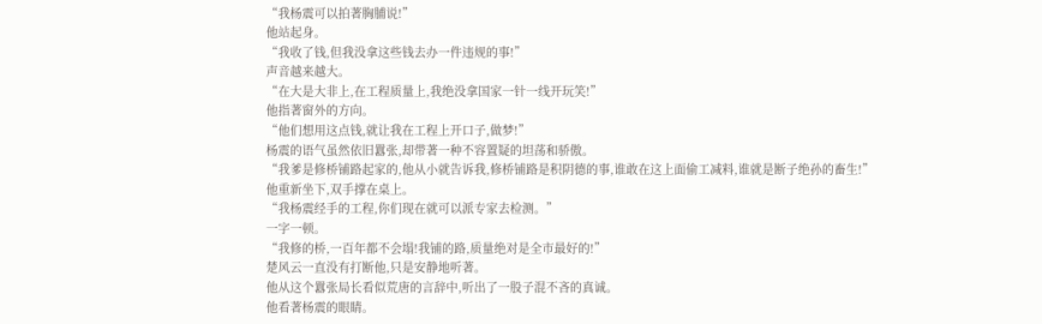“我杨震可以拍著胸脯说!”
他站起身。
“我收了钱,但我没拿这些钱去办一件违规的事!”
声音越来越大。
“在大是大非上,在工程质量上,我绝没拿国家一针一线开玩笑!”
他指著窗外的方向。
“他们想用这点钱,就让我在工程上开口子,做梦!”
杨震的语气虽然依旧囂张,却带著一种不容置疑的坦荡和骄傲。
“我爹是修桥铺路起家的,他从小就告诉我,修桥铺路是积阴德的事,谁敢在这上面偷工减料,谁就是断子绝孙的畜生!”
他重新坐下,双手撑在桌上。
“我杨震经手的工程,你们现在就可以派专家去检测。”
一字一顿。
“我修的桥,一百年都不会塌!我铺的路,质量绝对是全市最好的!”
楚风云一直没有打断他,只是安静地听著。
他从这个囂张局长看似荒唐的言辞中,听出了一股子混不吝的真诚。
他看著杨震的眼睛。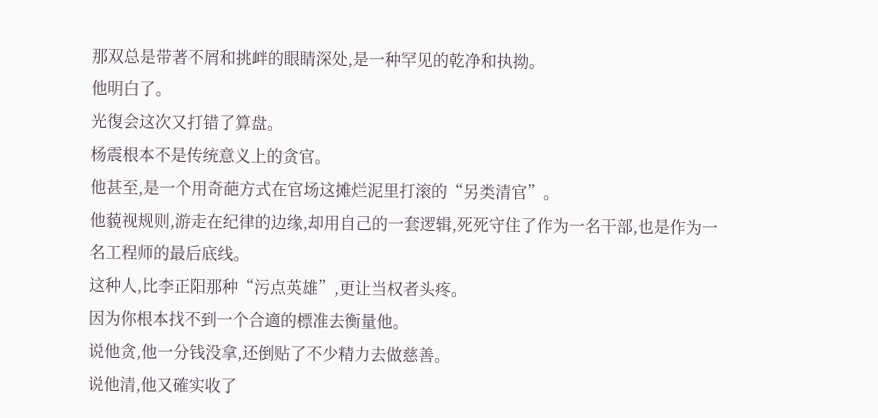那双总是带著不屑和挑衅的眼睛深处,是一种罕见的乾净和执拗。
他明白了。
光復会这次又打错了算盘。
杨震根本不是传统意义上的贪官。
他甚至,是一个用奇葩方式在官场这摊烂泥里打滚的“另类清官”。
他藐视规则,游走在纪律的边缘,却用自己的一套逻辑,死死守住了作为一名干部,也是作为一名工程师的最后底线。
这种人,比李正阳那种“污点英雄”,更让当权者头疼。
因为你根本找不到一个合適的標准去衡量他。
说他贪,他一分钱没拿,还倒贴了不少精力去做慈善。
说他清,他又確实收了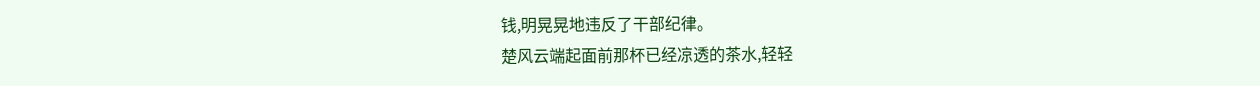钱,明晃晃地违反了干部纪律。
楚风云端起面前那杯已经凉透的茶水,轻轻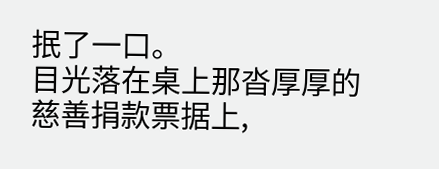抿了一口。
目光落在桌上那沓厚厚的慈善捐款票据上,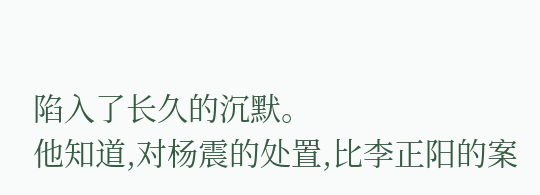陷入了长久的沉默。
他知道,对杨震的处置,比李正阳的案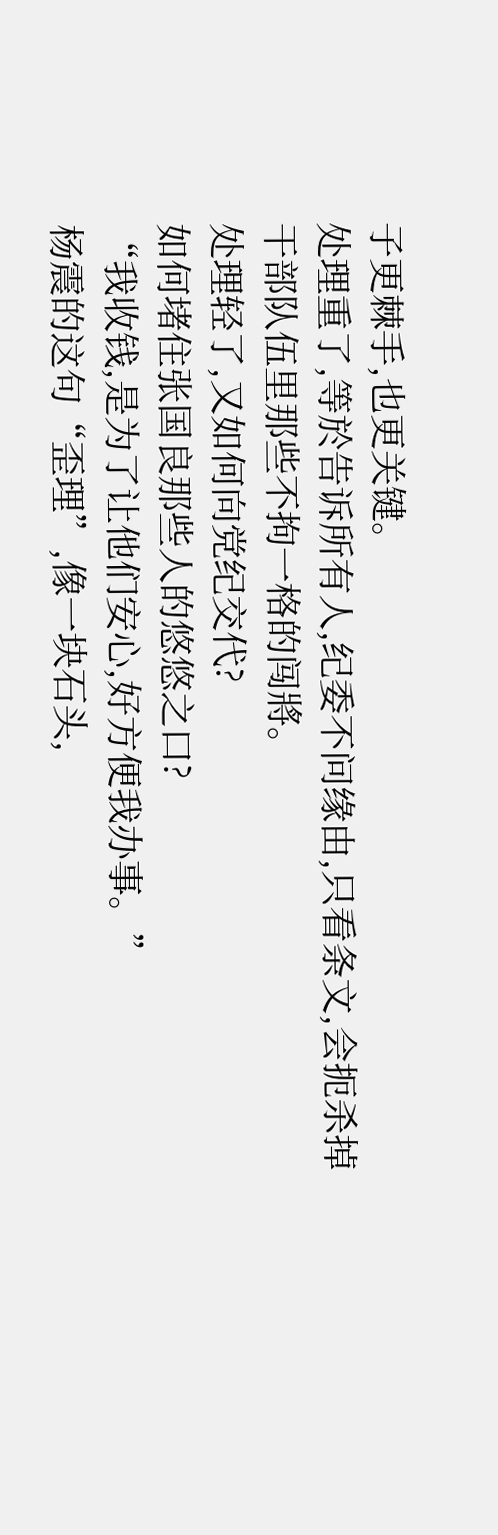子更棘手,也更关键。
处理重了,等於告诉所有人,纪委不问缘由,只看条文,会扼杀掉干部队伍里那些不拘一格的闯將。
处理轻了,又如何向党纪交代?
如何堵住张国良那些人的悠悠之口?
“我收钱,是为了让他们安心,好方便我办事。”
杨震的这句“歪理”,像一块石头,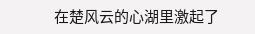在楚风云的心湖里激起了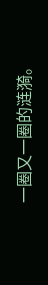一圈又一圈的涟漪。